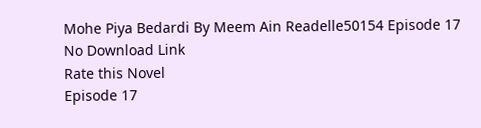Mohe Piya Bedardi By Meem Ain Readelle50154 Episode 17
No Download Link
Rate this Novel
Episode 17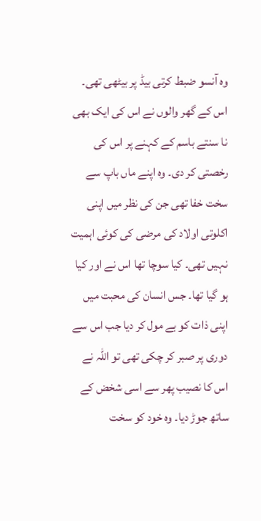وہ آنسو ضبط کرتی بیڈ پر بیٹھی تھی۔ اس کے گھر والوں نے اس کی ایک بھی نا سنتے باسم کے کہنے پر اس کی رخصتی کر دی۔ وہ اپنے ماں باپ سے سخت خفا تھی جن کی نظر میں اپنی اکلوتی اولاد کی مرضی کی کوئی اہمیت نہیں تھی۔ کیا سوچا تھا اس نے اور کیا ہو گیا تھا۔ جس انسان کی محبت میں اپنی ذات کو بے مول کر دیا جب اس سے دوری پر صبر کر چکی تھی تو اللّٰہ نے اس کا نصیب پھر سے اسی شخض کے ساتھ جوڑ دیا۔ وہ خود کو سخت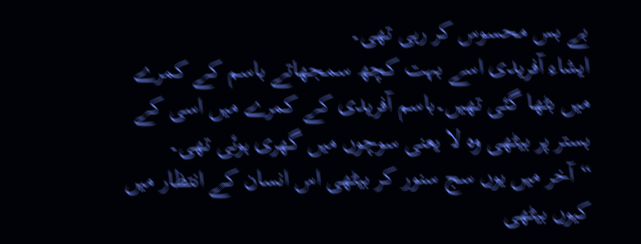بے بس محسوس کر رہی تھی۔
ایشاء آفریدی اسے بہت کچھ سمجھاتے باسم کے کمرے میں بٹھا گئی تھیں۔باسم آفریدی کے کمرے میں اسی کے بستر پر بیٹھی وہ لا یعنی سوچوں میں گھری ہوئی تھی۔
“آخر میں یوں سج سنور کر بیٹھی اس انسان کے انتظار میں کیوں بیٹھی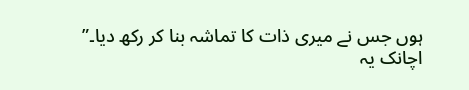ہوں جس نے میری ذات کا تماشہ بنا کر رکھ دیا۔”
اچانک یہ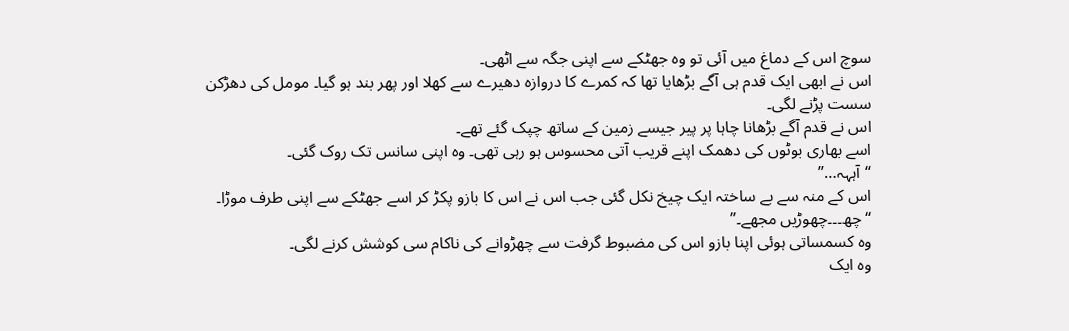سوچ اس کے دماغ میں آئی تو وہ جھٹکے سے اپنی جگہ سے اٹھی۔
اس نے ابھی ایک قدم ہی آگے بڑھایا تھا کہ کمرے کا دروازہ دھیرے سے کھلا اور پھر بند ہو گیا۔ مومل کی دھڑکن سست پڑنے لگی۔
اس نے قدم آگے بڑھانا چاہا پر پیر جیسے زمین کے ساتھ چپک گئے تھے۔
اسے بھاری بوٹوں کی دھمک اپنے قریب آتی محسوس ہو رہی تھی۔ وہ اپنی سانس تک روک گئی۔
“آہہہ…”
اس کے منہ سے بے ساختہ ایک چیخ نکل گئی جب اس نے اس کا بازو پکڑ کر اسے جھٹکے سے اپنی طرف موڑا۔
“چھ۔۔۔چھوڑیں مجھے۔”
وہ کسمساتی ہوئی اپنا بازو اس کی مضبوط گرفت سے چھڑوانے کی ناکام سی کوشش کرنے لگی۔
وہ ایک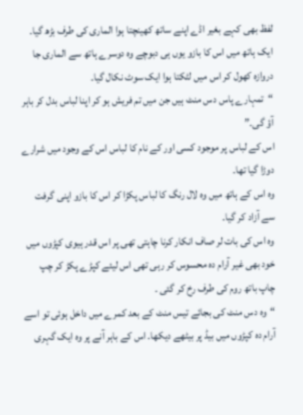لفظ بھی کہے بغیر اڈے اپنے ساتھ کھینچتا ہوا الماری کی طرف بڑھ گیا۔ ایک ہاتھ میں اس کا بازو یوں ہی دبوچے وہ دوسرے ہاتھ سے الماری جا دروازہ کھول کر اس میں لٹکتا ہوا ایک سوٹ نکال گیا۔
“تمہارے پاس دس منٹ ہیں جن میں تم فریش ہو کر اپنا لباس بدل کر باہر آؤ گی۔”
اس کے لباس پر موجود کسی اور کے نام کا لباس اس کے وجود میں شرارے دوڑا گیا تھا۔
وه اس کے ہاتھ میں وہ لال رنگ کا لباس پکڑا کر اس کا بازو اپنی گرفت سے آزاد کر گیا۔
وہ اس کی بات لر صاف انکار کرنا چاہتی تھی پر اس قدر ہیوی کپڑوں میں خود بھی غیر آرام دہ محسوس کر رہی تھی اس لیئے کپڑے پکڑ کر چپ چاپ باتھ روم کی طرف رخ کر گئی ۔
“وہ دس منٹ کی بجائے تیس منٹ کے بعد کمرے میں داخل ہوئی تو اسے آرام دہ کپڑوں میں بیڈ پر بیٹھے دیکھا۔ اس کے باہر آنے پر وہ ایک گہری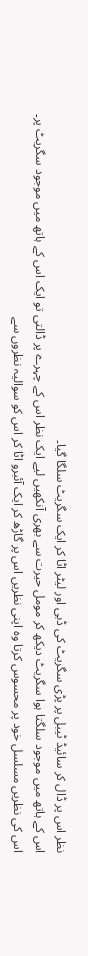نظر اس پر ڈال کر سائیڈ ٹیبل پر پڑی سگریٹ کی ڈبی اور لیٹر اٹا کر ایک سگریٹ سلگا گیا۔
اس کے ہاتھ میں موجود سلگتا ہوا سگریٹ دیکھ کر مومل حیرت سے بھری آنکھیں لیے ایک نظر اس کے چہرے پر ڈالتی تو ایک اس کے ہاتھ میں موجود سگریٹ پر۔
اس کی نظریں مسلسل خود پر محسوس کرتا وہ اپنی نظریں اس پر گاڑھ کر ایک آئبرو اٹا کر اس کو سوالیہ نظروں سے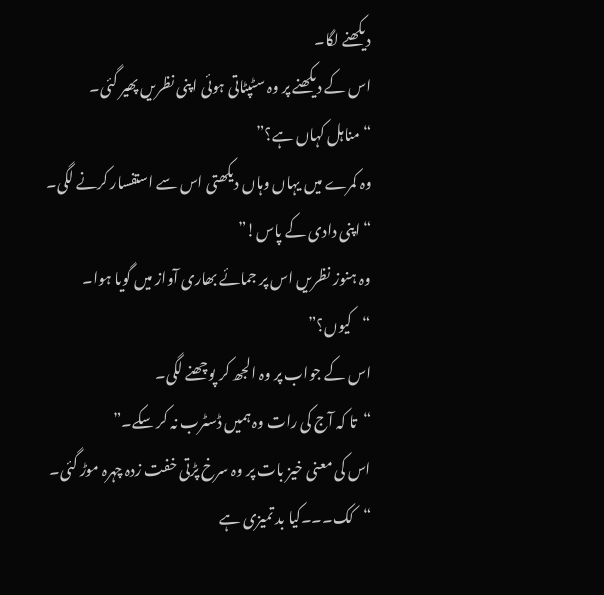دیکھنے لگا۔
اس کے دیکھنے پر وہ سٹپٹاتی ہوئی اپنی نظریں پھیر گئی۔
“مناہل کہاں ہے؟”
وہ کمرے میں یہاں وہاں دیکھتی اس سے استفسار کرنے لگی۔
“اپنی دادی کے پاس!”
وہ ہنوز نظریں اس پر جمائے بھاری آواز میں گویا ہوا۔
“کیوں؟”
اس کے جواب پر وہ الجھ کر پوچھنے لگی۔
“تا کہ آج کی رات وہ ہمیں ڈسٹرب نہ کر سکے۔”
اس کی معنی خیز بات پر وہ سرخ پڑتی خفت زدہ چہرہ موڑ گئی۔
“کک۔۔۔کیا بد تمیزی ہے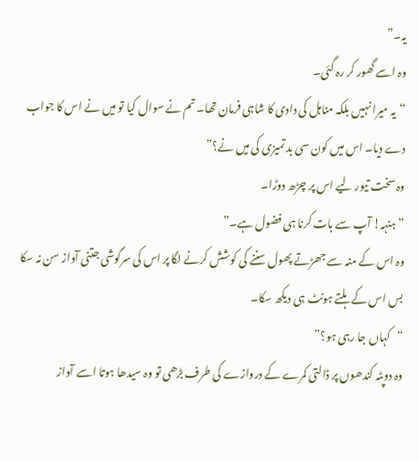یہ۔”
وہ اسے گھور کر رہ گئی۔
“یہ میرا نہیں بلکہ مناہل کی دادی کا شاہی فرمان تھا۔ تم نے سوال کیا تو میں نے اس کا جواب دے دیا۔ اس میں کون سی بد تمیزی کی میں نے؟”
وہ سخت تیور لیے اس پر چڑھ دوڑا۔
“ہنہہ! آپ سے بات کرنا ہی فضول ہے۔”
وہ اس کے منہ سے جھڑتے پھول سننے کی کوشش کرنے لگا پر اس کی سرگوشی جتنی آواز سن نہ سکا بس اس کے ہلتے ہونٹ ہی دیکھ سکا۔
“کہاں جا رہی ہو؟”
وہ دوپٹہ کندھوں پر ڈالتی کمرے کے دروازے کی طرف بڑھی تو وہ سیدھا ہوتا اسے آواز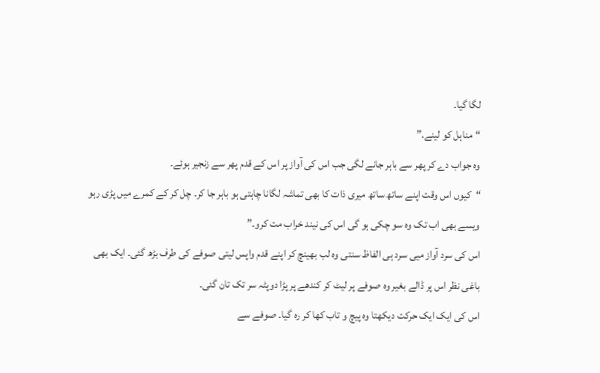لگا گیا۔
“مناہل کو لینے.”
وہ جواب دے کر پھر سے باہر جانے لگی جب اس کی آواز پر اس کے قدم پھر سے زنجیر ہوئے۔
“کیوں اس وقت اپنے ساتھ ساتھ میری ذات کا بھی تماشہ لگانا چاہتی ہو باہر جا کر۔ چل کر کے کمرے میں پڑی رہو ویسے بھی اب تک وہ سو چکی ہو گی اس کی نیند خراب مت کرو۔”
اس کی سرد آواز میی سرد ہی الفاظ سنتی وہ لب بھینچ کر اپنے قدم واپس لیتی صوفے کی طرف بڑھ گئی۔ ایک بھی باغی نظر اس پر ڈالے بغیر وہ صوفے پر لیٹ کر کندھے پر پڑا دوپٹہ سر تک تان گئی۔
اس کی ایک ایک حرکت دیکھتا وہ پیچ و تاب کھا کر رہ گیا۔ صوفے سے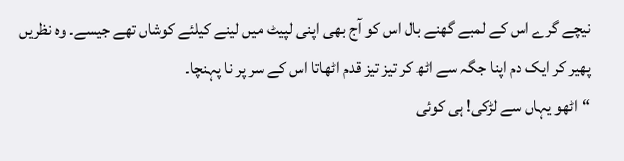نیچے گرے اس کے لمبے گھنے بال اس کو آج بھی اپنی لپیٹ میں لینے کیلئے کوشاں تھے جیسے۔ وہ نظریں پھیر کر ایک دم اپنا جگہ سے اٹھ کر تیز تیز قدم اٹھاتا اس کے سر پر نا پہنچا۔
“اٹھو یہاں سے لڑکی! ہی کوئی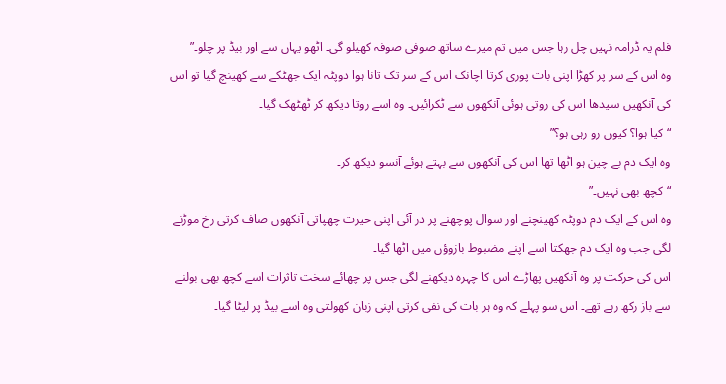فلم یہ ڈرامہ نہیں چل رہا جس میں تم میرے ساتھ صوفی صوفہ کھیلو گی۔ اٹھو یہاں سے اور بیڈ پر چلو۔”
وہ اس کے سر پر کھڑا اپنی بات پوری کرتا اچانک اس کے سر تک تانا ہوا دوپٹہ ایک جھٹکے سے کھینچ گیا تو اس کی آنکھیں سیدھا اس کی روتی ہوئی آنکھوں سے ٹکرائیں۔ وہ اسے روتا دیکھ کر ٹھٹھک گیا۔
“کیا ہوا؟ کیوں رو رہی ہو؟”
وہ ایک دم بے چین ہو اٹھا تھا اس کی آنکھوں سے بہتے ہوئے آنسو دیکھ کر۔
“کچھ بھی نہیں۔”
وہ اس کے ایک دم دوپٹہ کھینچنے اور سوال پوچھنے پر در آئی اپنی حیرت چھپاتی آنکھوں صاف کرتی رخ موڑنے لگی جب وہ ایک دم جھکتا اسے اپنے مضبوط بازوؤں میں اٹھا گیا۔
اس کی حرکت پر وہ آنکھیں پھاڑے اس کا چہرہ دیکھنے لگی جس پر چھائے سخت تاثرات اسے کچھ بھی بولنے سے باز رکھ رہے تھے۔ اس سو پہلے کہ وہ ہر بات کی نفی کرتی اپنی زبان کھولتی وہ اسے بیڈ پر لیٹا گیا۔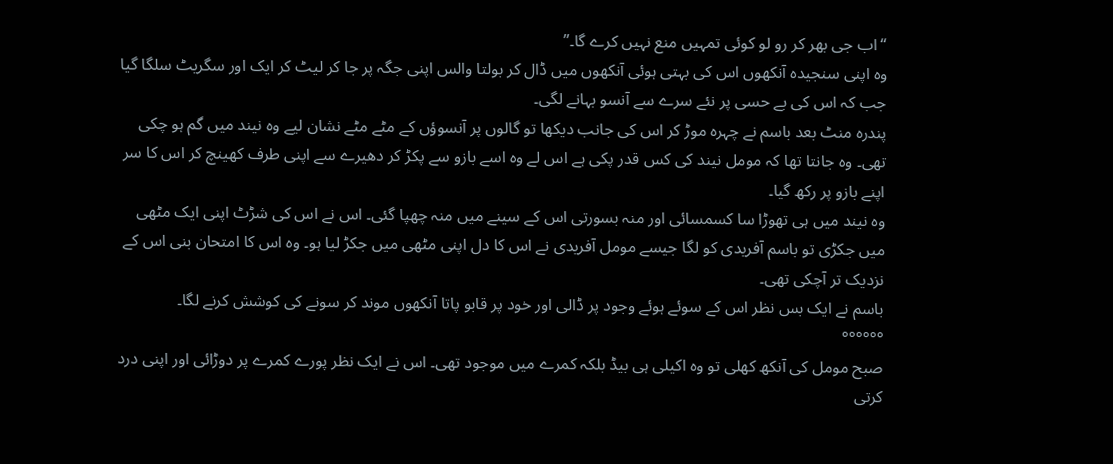“اب جی بھر کر رو لو کوئی تمہیں منع نہیں کرے گا۔”
وہ اپنی سنجیدہ آنکھوں اس کی بہتی ہوئی آنکھوں میں ڈال کر بولتا والس اپنی جگہ پر جا کر لیٹ کر ایک اور سگریٹ سلگا گیا جب کہ اس کی بے حسی پر نئے سرے سے آنسو بہانے لگی۔
پندرہ منٹ بعد باسم نے چہرہ موڑ کر اس کی جانب دیکھا تو گالوں پر آنسوؤں کے مٹے مٹے نشان لیے وہ نیند میں گم ہو چکی تھی۔ وہ جانتا تھا کہ مومل نیند کی کس قدر پکی ہے اس لے وہ اسے بازو سے پکڑ کر دھیرے سے اپنی طرف کھینچ کر اس کا سر اپنے بازو پر رکھ گیا۔
وہ نیند میں ہی تھوڑا سا کسمسائی اور منہ بسورتی اس کے سینے میں منہ چھپا گئی۔ اس نے اس کی شڑٹ اپنی ایک مٹھی میں جکڑی تو باسم آفریدی کو لگا جیسے مومل آفریدی نے اس کا دل اپنی مٹھی میں جکڑ لیا ہو۔ وہ اس کا امتحان بنی اس کے نزدیک تر آچکی تھی۔
باسم نے ایک بس نظر اس کے سوئے ہوئے وجود پر ڈالی اور خود پر قابو پاتا آنکھوں موند کر سونے کی کوشش کرنے لگا۔
°°°°°°
صبح مومل کی آنکھ کھلی تو وه اکیلی ہی بیڈ بلکہ کمرے میں موجود تھی۔ اس نے ایک نظر پورے کمرے پر دوڑائی اور اپنی درد کرتی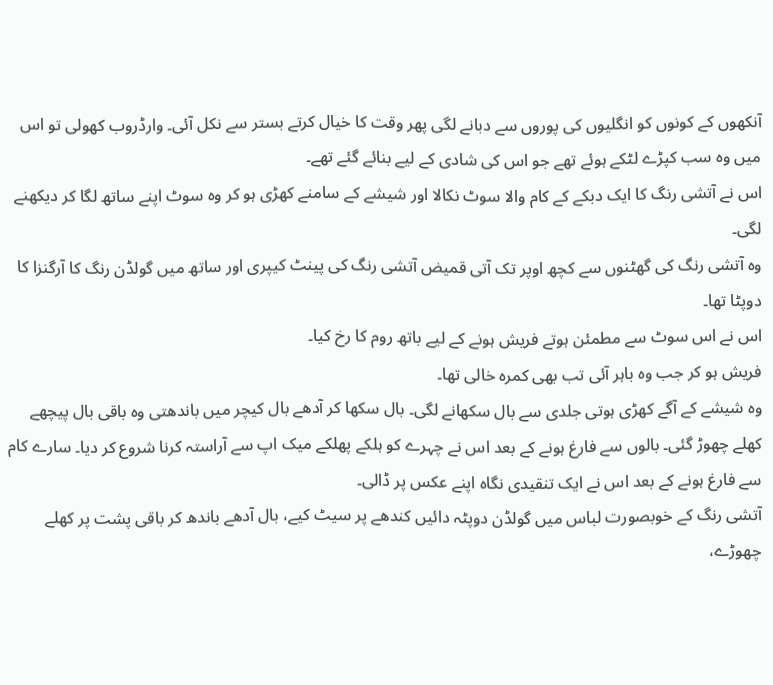آنکھوں کے کونوں کو انگلیوں کی پوروں سے دبانے لگی پھر وقت کا خیال کرتے بستر سے نکل آئی۔ وارڈروب کھولی تو اس میں وہ سب کپڑے لٹکے ہوئے تھے جو اس کی شادی کے لیے بنائے گئے تھے۔
اس نے آتشی رنگ کا ایک دبکے کے کام والا سوٹ نکالا اور شیشے کے سامنے کھڑی ہو کر وہ سوٹ اپنے ساتھ لگا کر دیکھنے لگی۔
وہ آتشی رنگ کی گھٹنوں سے کچھ اوپر تک آتی قمیض آتشی رنگ کی پینٹ کیپری اور ساتھ میں گولڈن رنگ کا آرگنزا کا دوپٹا تھا۔
اس نے اس سوٹ سے مطمئن ہوتے فریش ہونے کے لیے باتھ روم کا رخ کیا۔
فریش ہو کر جب وہ باہر آئی تب بھی کمرہ خالی تھا۔
وہ شیشے کے آگے کھڑی ہوتی جلدی سے بال سکھانے لگی۔ بال سکھا کر آدھے بال کیچر میں باندھتی وہ باقی بال پیچھے کھلے چھوڑ گئی۔ بالوں سے فارغ ہونے کے بعد اس نے چہرے کو ہلکے پھلکے میک اپ سے آراستہ کرنا شروع کر دیا۔ سارے کام سے فارغ ہونے کے بعد اس نے ایک تنقیدی نگاہ اپنے عکس پر ڈالی۔
آتشی رنگ کے خوبصورت لباس میں گولڈن دوپٹہ دائیں کندھے پر سیٹ کیے، بال آدھے باندھ کر باقی پشت پر کھلے چھوڑے،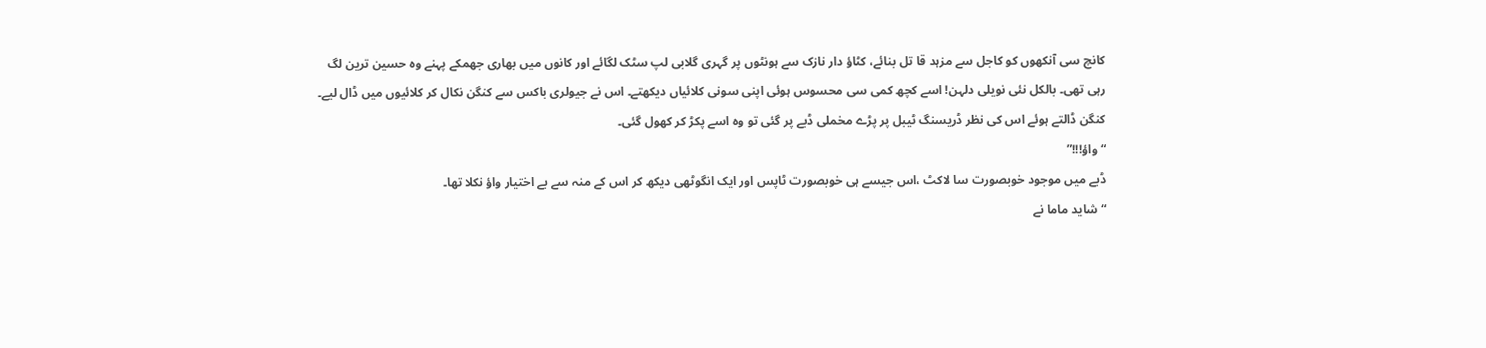کانچ سی آنکھوں کو کاجل سے مزہد قا تل بنائے، کٹاؤ دار نازک سے ہونٹوں پر گہری گلابی لپ سٹک لگائے اور کانوں میں بھاری جھمکے پہنے وہ حسین ترین لگ رہی تھی۔ بالکل نئی نویلی دلہن! اسے کچھ کمی سی محسوس ہوئی اپنی سونی کلائیاں دیکھتے۔ اس نے جیولری باکس سے کنگن نکال کر کلائیوں میں ڈال لیے۔ کنگن ڈالتے ہوئے اس کی نظر ڈریسنگ ٹیبل پر پڑے مخملی ڈبے پر گئی تو وہ اسے پکڑ کر کھول گئی۔
“واؤ!!!”
ڈبے میں موجود خوبصورت سا لاکٹ ،اس جیسے ہی خوبصورت ٹاپس اور ایک انگوٹھی دیکھ کر اس کے منہ سے بے اختیار واؤ نکلا تھا۔
“شاید ماما نے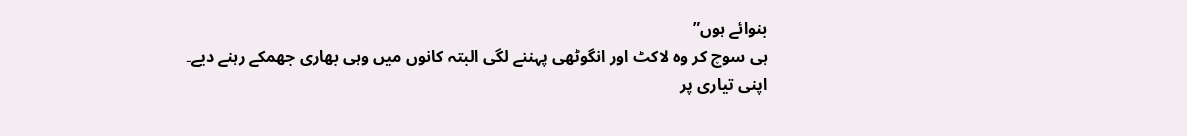بنوائے ہوں”
ہی سوچ کر وہ لاکٹ اور انگوٹھی پہننے لگی البتہ کانوں میں وہی بھاری جھمکے رہنے دیے۔
اپنی تیاری پر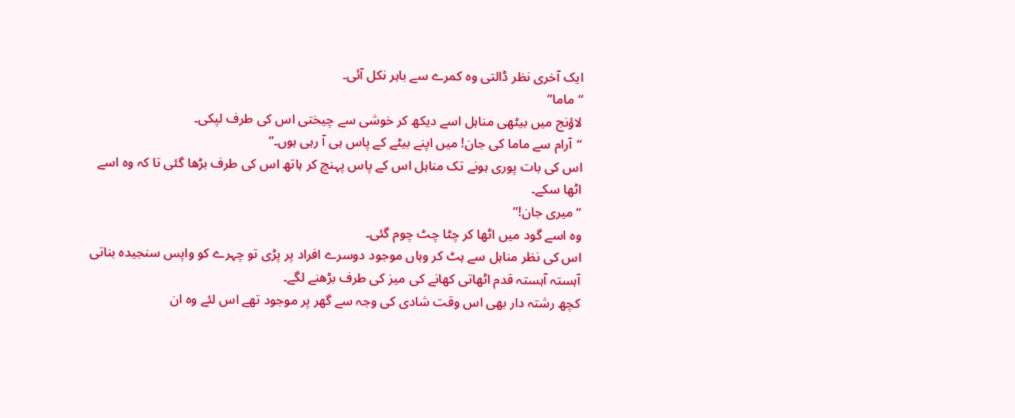ایک آخری نظر ڈالتی وہ کمرے سے باہر نکل آئی۔
“ماما”
لاؤنج میں بیٹھی مناہل اسے دیکھ کر خوشی سے چیختی اس کی طرف لپكی۔
“آرام سے ماما کی جان! میں اپنے بیٹے کے پاس ہی آ رہی ہوں۔”
اس کی بات پوری ہونے تک مناہل اس کے پاس پہنچ کر ہاتھ اس کی طرف بڑھا گئی تا کہ وه اسے اٹھا سکے۔
“میری جان!”
وه اسے گود میں اٹھا کر چٹا چٹ چوم گئی۔
اس کی نظر مناہل سے ہٹ کر وہاں موجود دوسرے افراد پر پڑی تو چہرے کو واپس سنجیدہ بناتی آہستہ آہستہ قدم اٹھاتی کھانے کی میز کی طرف بڑھنے لگے۔
کچھ رشتہ دار بھی اس وقت شادی کی وجہ سے گھر پر موجود تھے اس لئے وه ان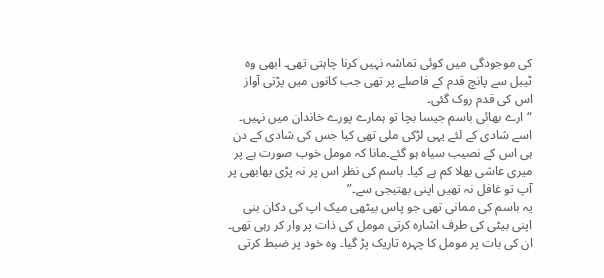کی موجودگی میں کوئی تماشہ نہیں کرنا چاہتی تھی۔ ابھی وه ٹیبل سے پانچ قدم کے فاصلے پر تھی جب کانوں میں پڑتی آواز اس کی قدم روک گئی۔
“ارے بھائی باسم جیسا بچا تو ہمارے پورے خاندان میں نہیں۔ اسے شادی کے لئے یہی لڑکی ملی تھی کیا جس کی شادی کے دن ہی اس کے نصیب سیاہ ہو گئے۔مانا کہ مومل خوب صورت ہے پر میری عاشی بھلا کم ہے کیا۔ باسم کی نظر اس پر نہ پڑی بھابھی پر آپ تو غافل نہ تھیں اپنی بھتیجی سے۔”
یہ باسم کی ممانی تھی جو پاس بیٹھی میک اپ کی دکان بنی اپنی بیٹی کی طرف اشارہ کرتی مومل کی ذات پر وار کر رہی تھی۔ ان کی بات پر مومل کا چہرہ تاریک پڑ گیا۔ وه خود پر ضبط کرتی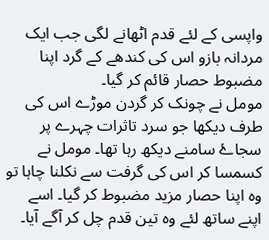واپسی کے لئے قدم اٹھانے لگی جب ایک مردانہ بازو اس کی کندھے کے گرد اپنا مضبوط حصار قائم کر گیا۔
مومل نے چونک کر گردن موڑے اس کی طرف دیکھا جو سرد تاثرات چہرے پر سجاۓ سامنے دیکھ رہا تھا۔ مومل نے كسمسا کر اس کی گرفت سے نکلنا چاہا تو وه اپنا حصار مزید مضبوط کر گیا۔ اسے اپنے ساتھ لئے وه تین قدم چل کر آگے آیا۔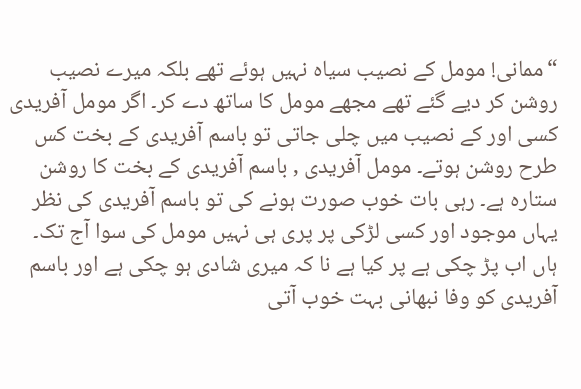“ممانی! مومل کے نصیب سیاہ نہیں ہوئے تھے بلکہ میرے نصیب روشن کر دیے گئے تھے مجھے مومل کا ساتھ دے کر۔ اگر مومل آفریدی کسی اور کے نصیب میں چلی جاتی تو باسم آفریدی کے بخت کس طرح روشن ہوتے۔ مومل آفریدی , باسم آفریدی کے بخت کا روشن ستارہ ہے۔ رہی بات خوب صورت ہونے کی تو باسم آفریدی کی نظر یہاں موجود اور کسی لڑکی پر پری ہی نہیں مومل کی سوا آج تک۔ ہاں اب پڑ چکی ہے پر کیا ہے نا کہ میری شادی ہو چکی ہے اور باسم آفریدی کو وفا نبھانی بہت خوب آتی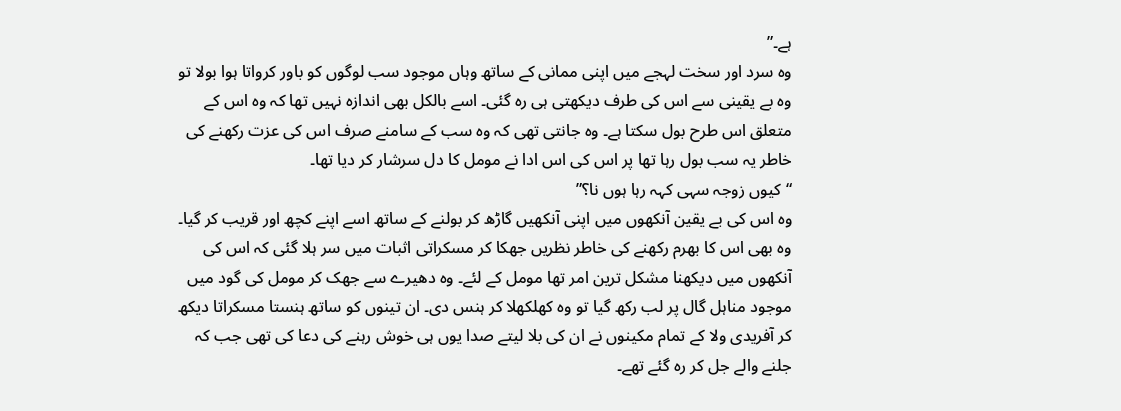ہے۔”
وه سرد اور سخت لہجے میں اپنی ممانی کے ساتھ وہاں موجود سب لوگوں کو باور کرواتا ہوا بولا تو وه بے یقینی سے اس کی طرف دیکھتی ہی رہ گئی۔ اسے بالکل بھی اندازہ نہیں تھا کہ وه اس کے متعلق اس طرح بول سکتا ہے۔ وه جانتی تھی کہ وه سب کے سامنے صرف اس کی عزت رکھنے کی خاطر یہ سب بول رہا تھا پر اس کی اس ادا نے مومل کا دل سرشار کر دیا تھا۔
“کیوں زوجہ سہی کہہ رہا ہوں نا؟”
وه اس کی بے یقین آنکھوں میں اپنی آنکھیں گاڑھ کر بولنے کے ساتھ اسے اپنے کچھ اور قریب کر گیا۔
وه بھی اس کا بھرم رکھنے کی خاطر نظریں جھکا کر مسکراتی اثبات میں سر ہلا گئی کہ اس کی آنکھوں میں دیکھنا مشکل ترین امر تھا مومل کے لئے۔ وه دھیرے سے جھک کر مومل کی گود میں موجود مناہل گال پر لب رکھ گیا تو وه کھلکھلا کر ہنس دی۔ ان تینوں کو ساتھ ہنستا مسکراتا دیکھ کر آفریدی ولا کے تمام مکینوں نے ان کی بلا لیتے صدا یوں ہی خوش رہنے کی دعا کی تھی جب کہ جلنے والے جل کر رہ گئے تھے۔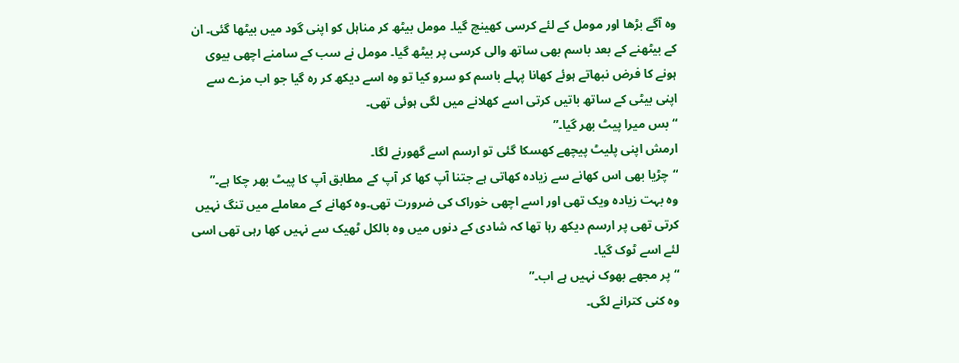وه آگے بڑھا اور مومل کے لئے کرسی کھینچ گیا۔ مومل بیٹھ کر مناہل کو اپنی گود میں بیٹھا گئی۔ ان کے بیٹھنے کے بعد باسم بھی ساتھ والی کرسی پر بیٹھ گیا۔ مومل نے سب کے سامنے اچھی بیوی ہونے کا فرض نبھاتے ہوئے کھانا پہلے باسم کو سرو کیا تو وه اسے دیکھ کر رہ گیا جو اب مزے سے اپنی بیٹی کے ساتھ باتیں کرتی اسے کھلانے میں لگی ہوئی تھی۔
“بس میرا پیٹ بھر گیا۔”
ارمش اپنی پلیٹ پیچھے كهسكا گئی تو ارسم اسے گھورنے لگا۔
“چڑیا بھی اس کھانے سے زیادہ کھاتی ہے جتنا آپ کھا کر آپ کے مطابق آپ کا پیٹ بھر چکا ہے۔”
وه بہت زیادہ ویک تھی اور اسے اچھی خوراک کی ضرورت تھی۔وه کھانے کے معاملے میں تنگ نہیں کرتی تھی پر ارسم دیکھ رہا تھا کہ شادی کے دنوں میں وه بالکل ٹھیک سے نہیں کھا رہی تھی اسی لئے اسے ٹوک گیا۔
“پر مجھے بھوک نہیں ہے اب۔”
وه کنی كترانے لگی۔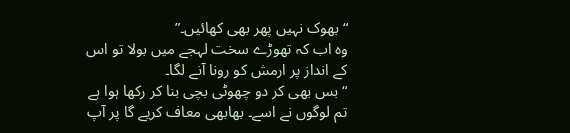“بھوک نہیں پھر بھی کھائیں۔”
وه اب کہ تھوڑے سخت لہجے میں بولا تو اس کے انداز پر ارمش کو رونا آنے لگا۔
“بس بھی کر دو چھوٹی بچی بنا کر رکھا ہوا ہے تم لوگوں نے اسے۔ بھابھی معاف کریے گا پر آپ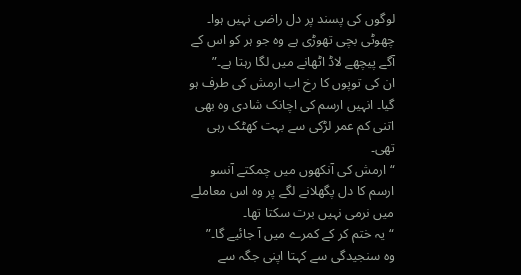لوگوں کی پسند پر دل راضی نہیں ہوا۔ چھوٹی بچی تھوڑی ہے وه جو ہر کو اس کے آگے پیچھے لاڈ اٹھانے میں لگا رہتا ہے۔”
ان کی توپوں کا رخ اب ارمش کی طرف ہو گیا۔ انہیں ارسم کی اچانک شادی وه بھی اتنی کم عمر لڑکی سے بہت کھٹک رہی تھی۔
“ارمش کی آنکھوں میں چمکتے آنسو ارسم کا دل پگھلانے لگے پر وه اس معاملے میں نرمی نہیں برت سکتا تھا۔
“یہ ختم کر کے کمرے میں آ جائیے گا۔”
وه سنجیدگی سے کہتا اپنی جگہ سے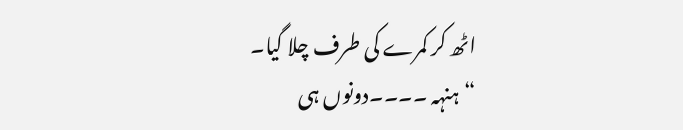اٹھ کر کمرے کی طرف چلا گیا۔
“ہنہہ ۔۔۔۔دونوں ہی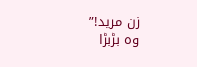زن مرید!”
وه بڑبڑا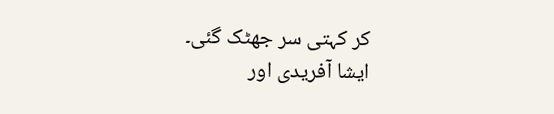کر کہتی سر جھٹک گئی۔
ایشا آفریدی اور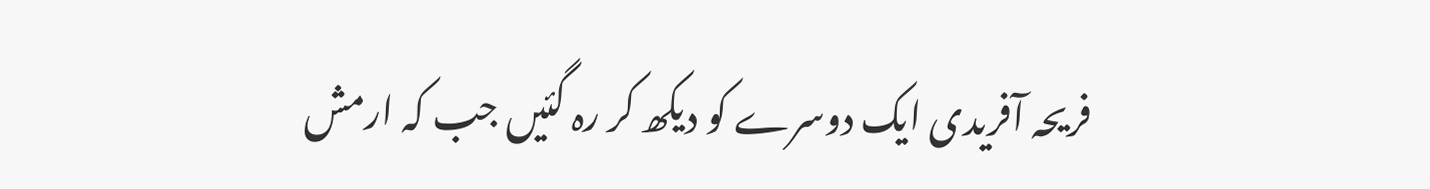فریحہ آفریدی ایک دوسرے کو دیکھ کر رہ گئیں جب کہ ارمش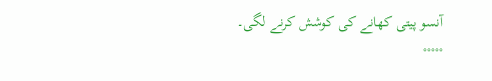آنسو پیتی کھانے کی کوشش کرنے لگی۔
°°°°°